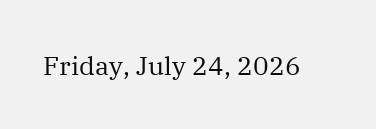Friday, July 24, 2026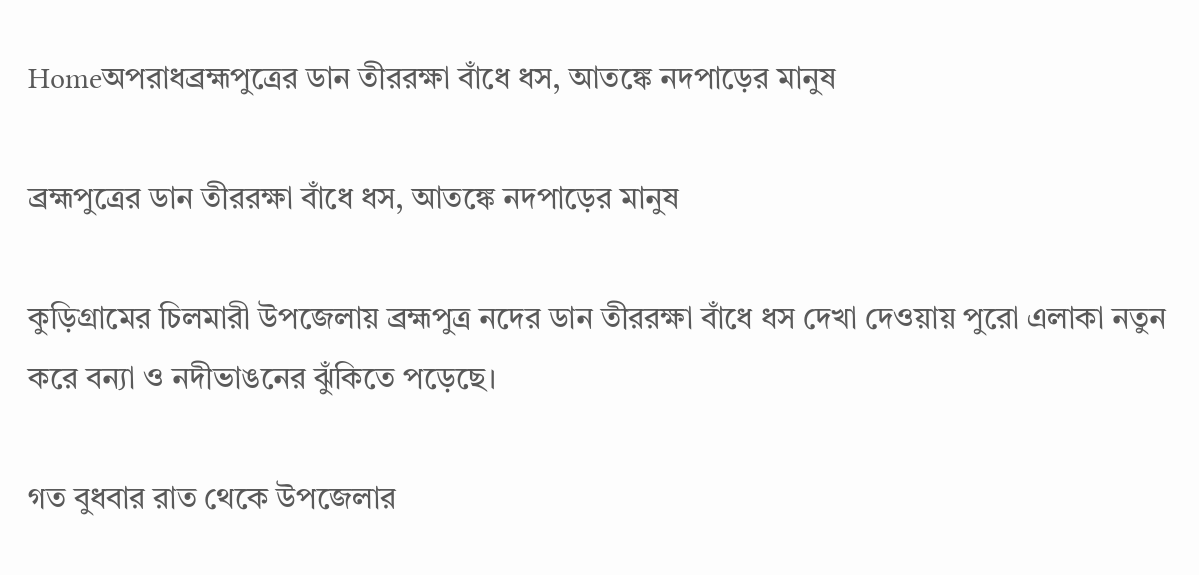Homeঅপরাধব্রহ্মপুত্রের ডান তীররক্ষা বাঁধে ধস, আতঙ্কে নদপাড়ের মানুষ

ব্রহ্মপুত্রের ডান তীররক্ষা বাঁধে ধস, আতঙ্কে নদপাড়ের মানুষ

কুড়িগ্রামের চিলমারী উপজেলায় ব্রহ্মপুত্র নদের ডান তীররক্ষা বাঁধে ধস দেখা দেওয়ায় পুরো এলাকা নতুন করে বন্যা ও নদীভাঙনের ঝুঁকিতে পড়েছে।

গত বুধবার রাত থেকে উপজেলার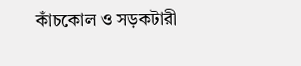কাঁচকোল ও সড়কটারী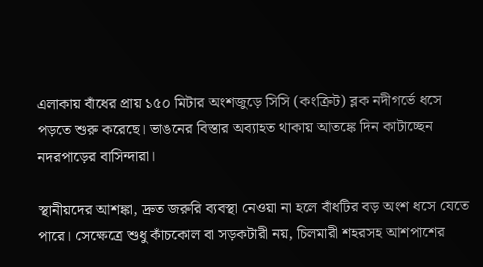এলাকায় বাঁধের প্রায় ১৫০ মিটার অংশজুড়ে সিসি (কংক্রিট) ব্লক নদীগর্ভে ধসে পড়তে শুরু করেছে। ভাঙনের বিস্তার অব্যাহত থাকায় আতঙ্কে দিন কাটাচ্ছেন নদরপাড়ের বাসিন্দারা।

স্থানীয়দের আশঙ্কা, দ্রুত জরুরি ব্যবস্থা নেওয়া না হলে বাঁধটির বড় অংশ ধসে যেতে পারে। সেক্ষেত্রে শুধু কাঁচকোল বা সড়কটারী নয়, চিলমারী শহরসহ আশপাশের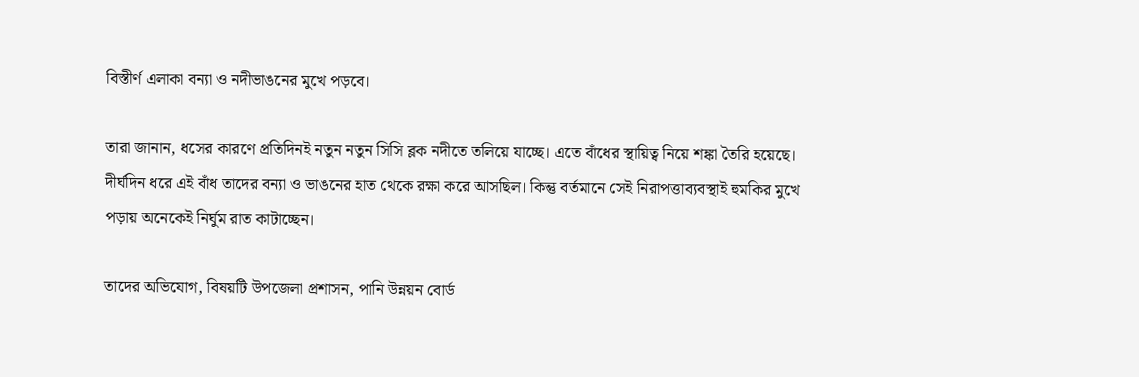বিস্তীর্ণ এলাকা বন্যা ও নদীভাঙনের মুখে পড়বে।

তারা জানান, ধসের কারণে প্রতিদিনই নতুন নতুন সিসি ব্লক নদীতে তলিয়ে যাচ্ছে। এতে বাঁধের স্থায়িত্ব নিয়ে শঙ্কা তৈরি হয়েছে। দীর্ঘদিন ধরে এই বাঁধ তাদের বন্যা ও ভাঙনের হাত থেকে রক্ষা করে আসছিল। কিন্তু বর্তমানে সেই নিরাপত্তাব্যবস্থাই হুমকির মুখে পড়ায় অনেকেই নির্ঘুম রাত কাটাচ্ছেন।

তাদের অভিযোগ, বিষয়টি উপজেলা প্রশাসন, পানি উন্নয়ন বোর্ড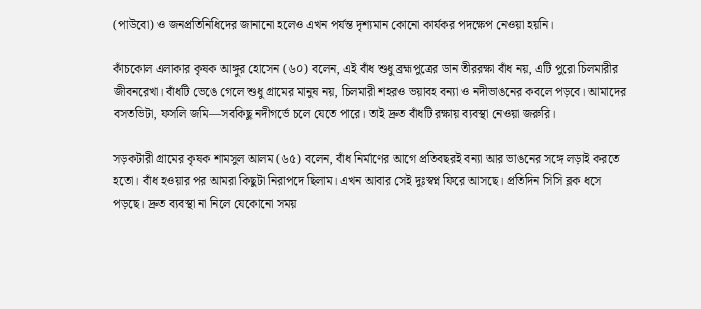(পাউবো) ও জনপ্রতিনিধিদের জানানো হলেও এখন পর্যন্ত দৃশ্যমান কোনো কার্যকর পদক্ষেপ নেওয়া হয়নি।

কাঁচকোল এলাকার কৃষক আঙ্গুর হোসেন (৬০) বলেন, এই বাঁধ শুধু ব্রহ্মপুত্রের ডান তীররক্ষা বাঁধ নয়, এটি পুরো চিলমারীর জীবনরেখা। বাঁধটি ভেঙে গেলে শুধু গ্রামের মানুষ নয়, চিলমারী শহরও ভয়াবহ বন্যা ও নদীভাঙনের কবলে পড়বে। আমাদের বসতভিটা, ফসলি জমি—সবকিছু নদীগর্ভে চলে যেতে পারে। তাই দ্রুত বাঁধটি রক্ষায় ব্যবস্থা নেওয়া জরুরি।

সড়কটারী গ্রামের কৃষক শামসুল আলম (৬৫) বলেন, বাঁধ নির্মাণের আগে প্রতিবছরই বন্যা আর ভাঙনের সঙ্গে লড়াই করতে হতো। বাঁধ হওয়ার পর আমরা কিছুটা নিরাপদে ছিলাম। এখন আবার সেই দুঃস্বপ্ন ফিরে আসছে। প্রতিদিন সিসি ব্লক ধসে পড়ছে। দ্রুত ব্যবস্থা না নিলে যেকোনো সময়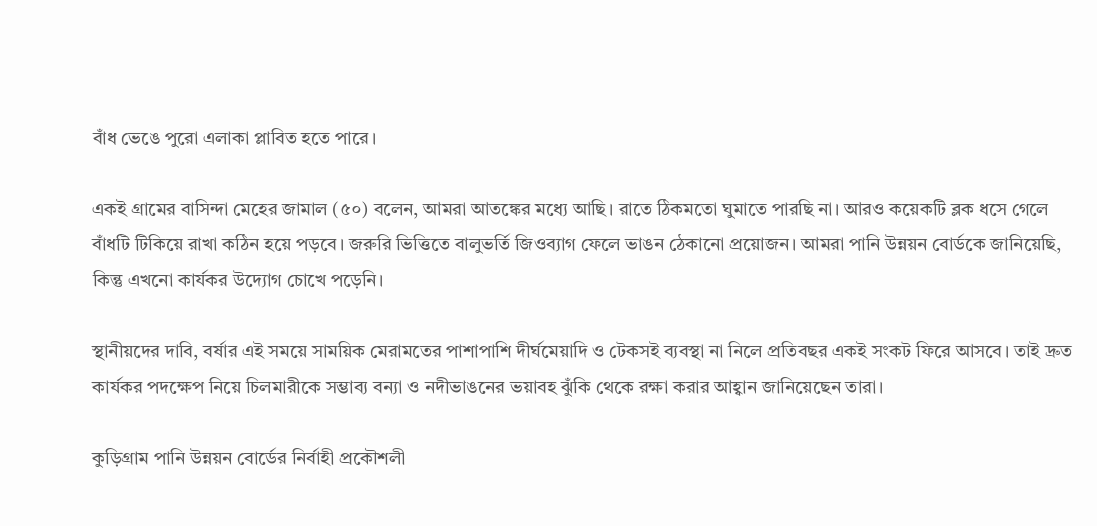বাঁধ ভেঙে পুরো এলাকা প্লাবিত হতে পারে।

একই গ্রামের বাসিন্দা মেহের জামাল (৫০) বলেন, আমরা আতঙ্কের মধ্যে আছি। রাতে ঠিকমতো ঘুমাতে পারছি না। আরও কয়েকটি ব্লক ধসে গেলে বাঁধটি টিকিয়ে রাখা কঠিন হয়ে পড়বে। জরুরি ভিত্তিতে বালুভর্তি জিওব্যাগ ফেলে ভাঙন ঠেকানো প্রয়োজন। আমরা পানি উন্নয়ন বোর্ডকে জানিয়েছি, কিন্তু এখনো কার্যকর উদ্যোগ চোখে পড়েনি।

স্থানীয়দের দাবি, বর্ষার এই সময়ে সাময়িক মেরামতের পাশাপাশি দীর্ঘমেয়াদি ও টেকসই ব্যবস্থা না নিলে প্রতিবছর একই সংকট ফিরে আসবে। তাই দ্রুত কার্যকর পদক্ষেপ নিয়ে চিলমারীকে সম্ভাব্য বন্যা ও নদীভাঙনের ভয়াবহ ঝুঁকি থেকে রক্ষা করার আহ্বান জানিয়েছেন তারা।

কুড়িগ্রাম পানি উন্নয়ন বোর্ডের নির্বাহী প্রকৌশলী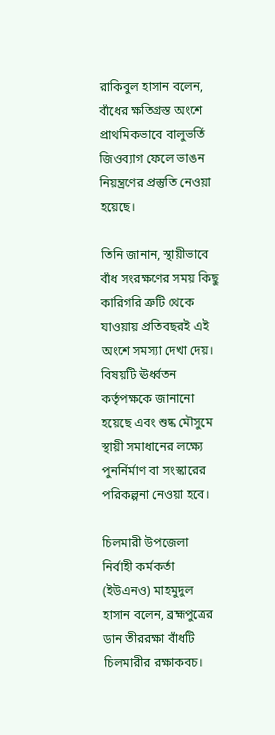রাকিবুল হাসান বলেন, বাঁধের ক্ষতিগ্রস্ত অংশে প্রাথমিকভাবে বালুভর্তি জিওব্যাগ ফেলে ভাঙন নিয়ন্ত্রণের প্রস্তুতি নেওয়া হয়েছে।

তিনি জানান, স্থায়ীভাবে বাঁধ সংরক্ষণের সময় কিছু কারিগরি ত্রুটি থেকে যাওয়ায় প্রতিবছরই এই অংশে সমস্যা দেখা দেয়। বিষয়টি ঊর্ধ্বতন কর্তৃপক্ষকে জানানো হয়েছে এবং শুষ্ক মৌসুমে স্থায়ী সমাধানের লক্ষ্যে পুনর্নির্মাণ বা সংস্কারের পরিকল্পনা নেওয়া হবে।

চিলমারী উপজেলা নির্বাহী কর্মকর্তা (ইউএনও) মাহমুদুল হাসান বলেন, ব্রহ্মপুত্রের ডান তীররক্ষা বাঁধটি চিলমারীর রক্ষাকবচ।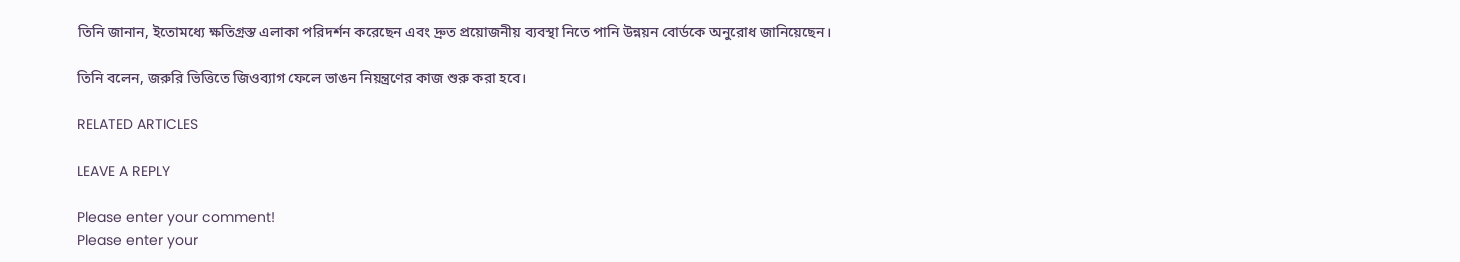তিনি জানান, ইতোমধ্যে ক্ষতিগ্রস্ত এলাকা পরিদর্শন করেছেন এবং দ্রুত প্রয়োজনীয় ব্যবস্থা নিতে পানি উন্নয়ন বোর্ডকে অনুরোধ জানিয়েছেন।

তিনি বলেন, জরুরি ভিত্তিতে জিওব্যাগ ফেলে ভাঙন নিয়ন্ত্রণের কাজ শুরু করা হবে।

RELATED ARTICLES

LEAVE A REPLY

Please enter your comment!
Please enter your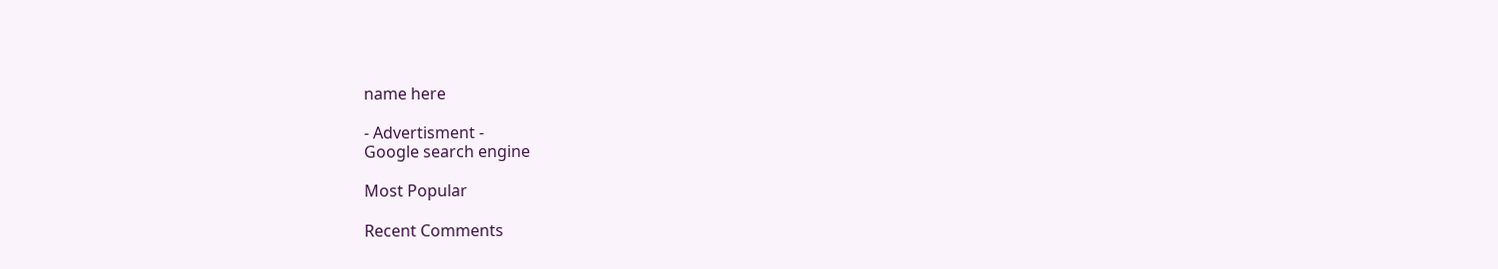name here

- Advertisment -
Google search engine

Most Popular

Recent Comments